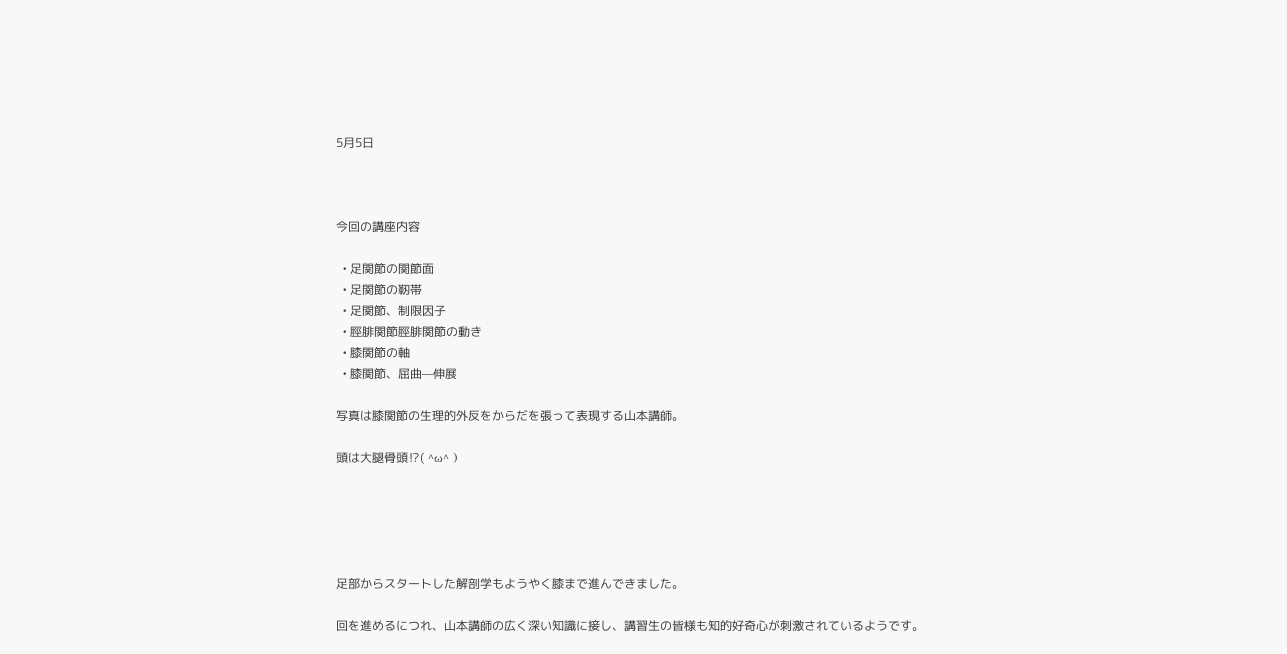5月5日



今回の講座内容

  • 足関節の関節面
  • 足関節の靭帯
  • 足関節、制限因子
  • 脛腓関節脛腓関節の動き
  • 膝関節の軸
  • 膝関節、屈曲—伸展

写真は膝関節の生理的外反をからだを張って表現する山本講師。

頭は大腿骨頭⁉( ^ω^ )





足部からスタートした解剖学もようやく膝まで進んできました。

回を進めるにつれ、山本講師の広く深い知識に接し、講習生の皆様も知的好奇心が刺激されているようです。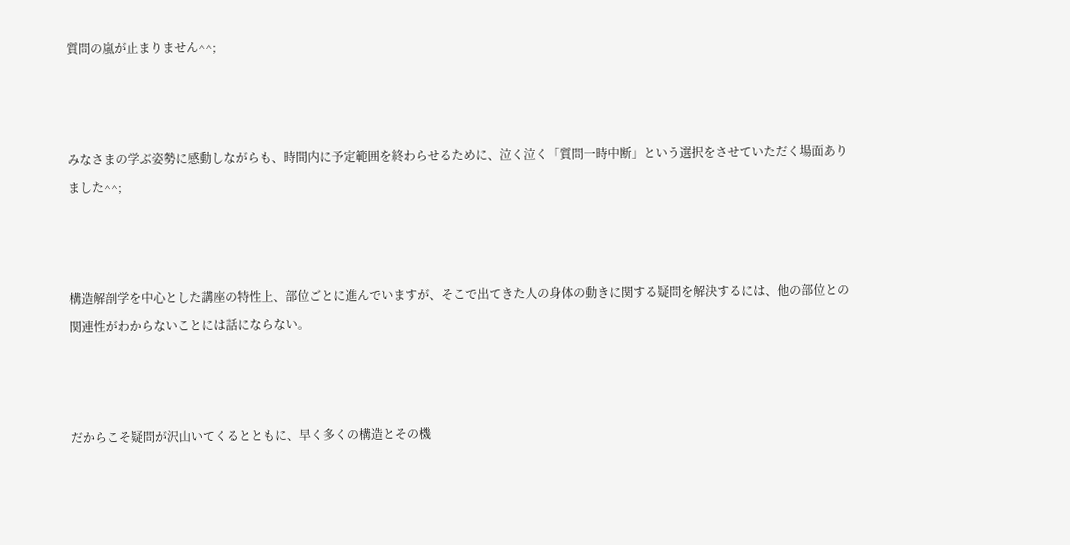質問の嵐が止まりません^^;



みなさまの学ぶ姿勢に感動しながらも、時間内に予定範囲を終わらせるために、泣く泣く「質問一時中断」という選択をさせていただく場面ありました^^;



構造解剖学を中心とした講座の特性上、部位ごとに進んでいますが、そこで出てきた人の身体の動きに関する疑問を解決するには、他の部位との関連性がわからないことには話にならない。



だからこそ疑問が沢山いてくるとともに、早く多くの構造とその機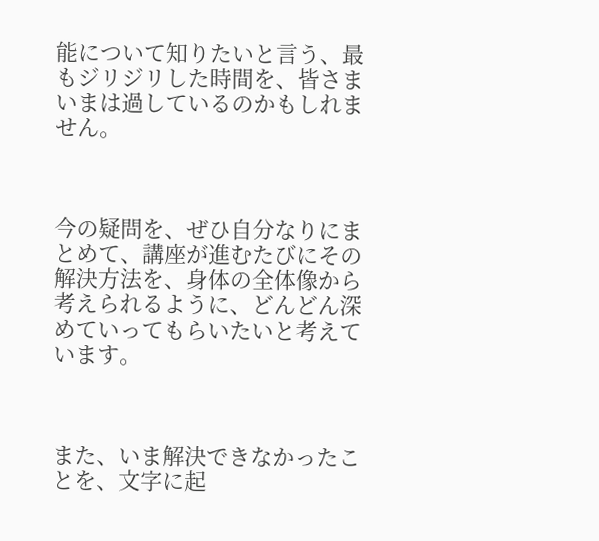能について知りたいと言う、最もジリジリした時間を、皆さまいまは過しているのかもしれません。



今の疑問を、ぜひ自分なりにまとめて、講座が進むたびにその解決方法を、身体の全体像から考えられるように、どんどん深めていってもらいたいと考えています。



また、いま解決できなかったことを、文字に起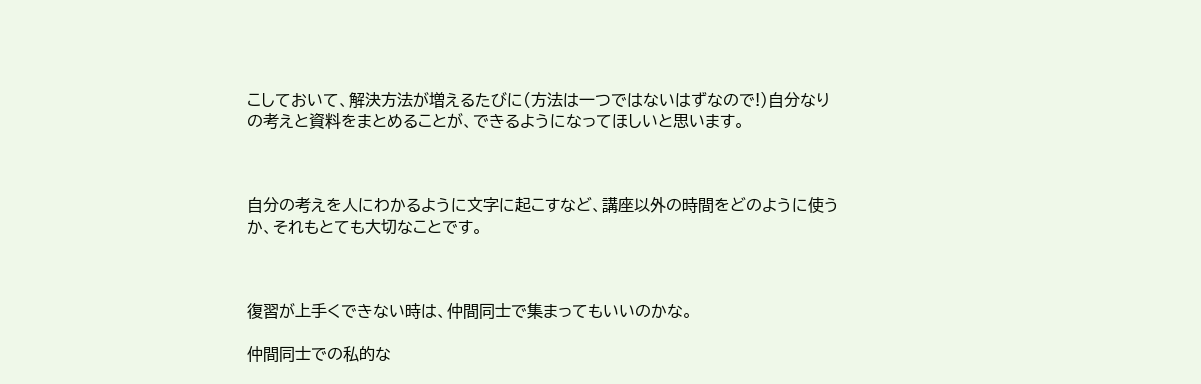こしておいて、解決方法が増えるたびに(方法は一つではないはずなので!)自分なりの考えと資料をまとめることが、できるようになってほしいと思います。



自分の考えを人にわかるように文字に起こすなど、講座以外の時間をどのように使うか、それもとても大切なことです。



復習が上手くできない時は、仲間同士で集まってもいいのかな。

仲間同士での私的な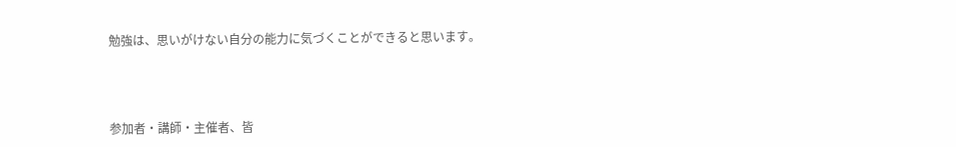勉強は、思いがけない自分の能力に気づくことができると思います。



参加者・講師・主催者、皆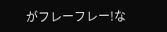がフレーフレー!な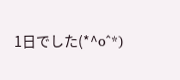1日でした(*^o^*)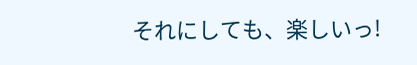それにしても、楽しいっ!